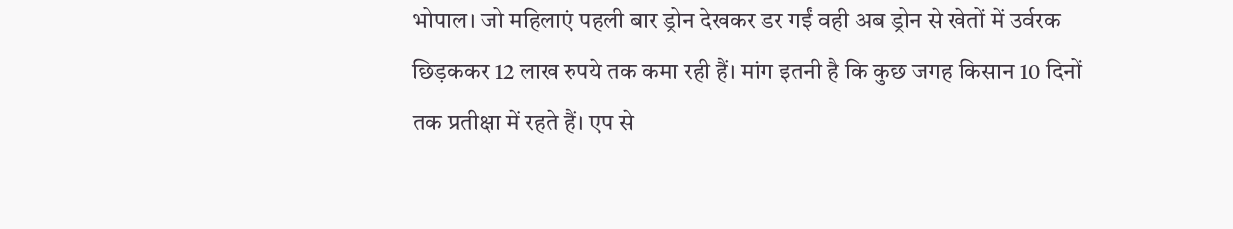भोपाल। जो महिलाएं पहली बार ड्रोन देखकर डर गईं वही अब ड्रोन से खेतों में उर्वरक छिड़ककर 12 लाख रुपये तक कमा रही हैं। मांग इतनी है कि कुछ जगह किसान 10 दिनों तक प्रतीक्षा में रहते हैं। एप से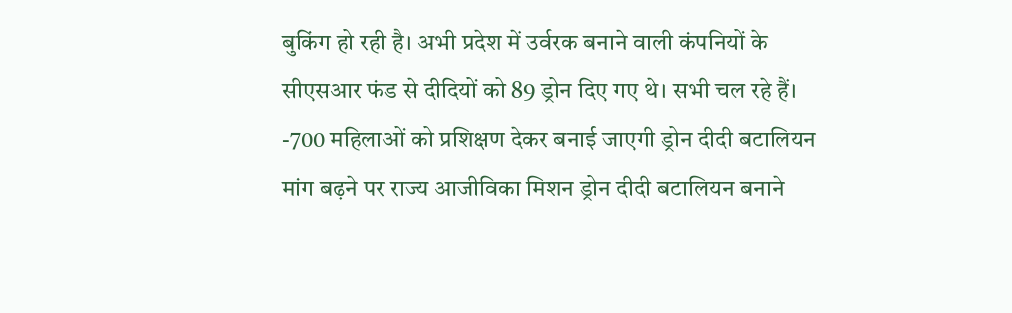बुकिंग हो रही है। अभी प्रदेश में उर्वरक बनाने वाली कंपनियों के सीएसआर फंड से दीदियों को 89 ड्रोन दिए गए थे। सभी चल रहे हैं।
-700 महिलाओं को प्रशिक्षण देकर बनाई जाएगी ड्रोन दीदी बटालियन
मांग बढ़ने पर राज्य आजीविका मिशन ड्रोन दीदी बटालियन बनाने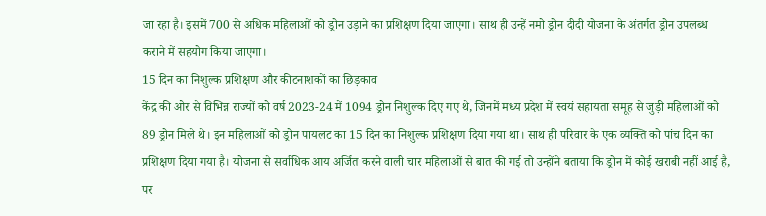जा रहा है। इसमें 700 से अधिक महिलाओं को ड्रोन उड़ाने का प्रशिक्षण दिया जाएगा। साथ ही उन्हें नमो ड्रोन दीदी योजना के अंतर्गत ड्रोन उपलब्ध कराने में सहयोग किया जाएगा।
15 दिन का निशुल्क प्रशिक्षण और कीटनाशकों का छिड़काव
केंद्र की ओर से विभिन्न राज्यों को वर्ष 2023-24 में 1094 ड्रोन निशुल्क दिए गए थे, जिनमें मध्य प्रदेश में स्वयं सहायता समूह से जुड़ी महिलाओं को 89 ड्रोन मिले थे। इन महिलाओं को ड्रोन पायलट का 15 दिन का निशुल्क प्रशिक्षण दिया गया था। साथ ही परिवार के एक व्यक्ति को पांच दिन का प्रशिक्षण दिया गया है। योजना से सर्वाधिक आय अर्जित करने वाली चार महिलाओं से बात की गई तो उन्होंने बताया कि ड्रोन में कोई खराबी नहीं आई है, पर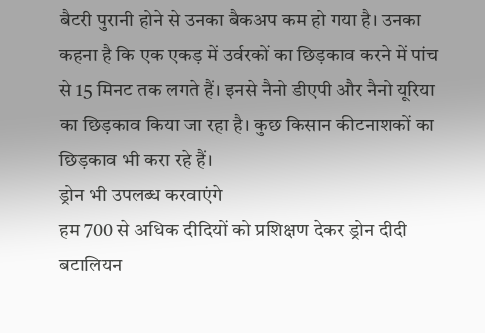बैटरी पुरानी होने से उनका बैकअप कम हो गया है। उनका कहना है कि एक एकड़ में उर्वरकों का छिड़काव करने में पांच से 15 मिनट तक लगते हैं। इनसे नैनो डीएपी और नैनो यूरिया का छिड़काव किया जा रहा है। कुछ किसान कीटनाशकों का छिड़काव भी करा रहे हैं।
ड्रोन भी उपलब्ध करवाएंगे
हम 700 से अधिक दीदियों को प्रशिक्षण देकर ड्रोन दीदी बटालियन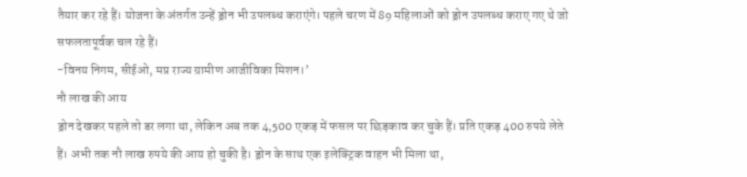तैयार कर रहे हैं। योजना के अंतर्गत उन्हें ड्रोन भी उपलब्ध कराएंगे। पहले चरण में 89 महिलाओं को ड्रोन उपलब्ध कराए गए थे जो सफलतापूर्वक चल रहे हैं।
-विनय निगम, सीईओ, मप्र राज्य ग्रामीण आजीविका मिशन।’
नौ लाख की आय
ड्रोन देखकर पहले तो डर लगा था, लेकिन अब तक 4,500 एकड़ में फसल पर छिड़काव कर चुके हैं। प्रति एकड़ 400 रुपये लेते हैं। अभी तक नौ लाख रुपये की आय हो चुकी है। ड्रोन के साथ एक इलेक्ट्रिक वाहन भी मिला था,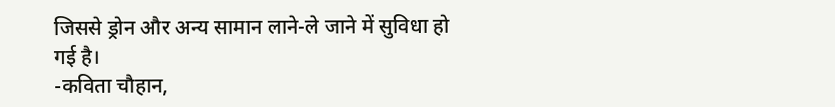जिससे ड्रोन और अन्य सामान लाने-ले जाने में सुविधा हो गई है।
-कविता चौहान,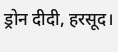ड्रोन दीदी, हरसूद।